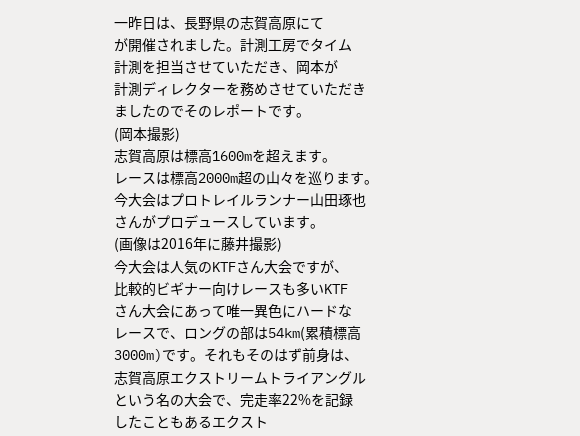一昨日は、長野県の志賀高原にて
が開催されました。計測工房でタイム
計測を担当させていただき、岡本が
計測ディレクターを務めさせていただき
ましたのでそのレポートです。
(岡本撮影)
志賀高原は標高1600mを超えます。
レースは標高2000m超の山々を巡ります。
今大会はプロトレイルランナー山田琢也
さんがプロデュースしています。
(画像は2016年に藤井撮影)
今大会は人気のKTFさん大会ですが、
比較的ビギナー向けレースも多いKTF
さん大会にあって唯一異色にハードな
レースで、ロングの部は54km(累積標高
3000m)です。それもそのはず前身は、
志賀高原エクストリームトライアングル
という名の大会で、完走率22%を記録
したこともあるエクスト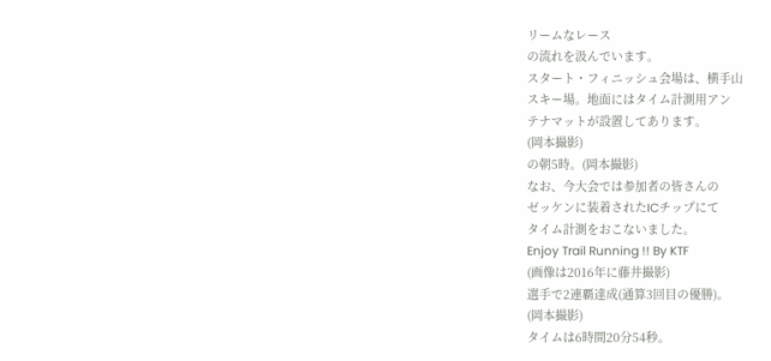リームなレース
の流れを汲んでいます。
スタート・フィニッシュ会場は、横手山
スキー場。地面にはタイム計測用アン
テナマットが設置してあります。
(岡本撮影)
の朝5時。(岡本撮影)
なお、今大会では参加者の皆さんの
ゼッケンに装着されたICチップにて
タイム計測をおこないました。
Enjoy Trail Running !! By KTF
(画像は2016年に藤井撮影)
選手で2連覇達成(通算3回目の優勝)。
(岡本撮影)
タイムは6時間20分54秒。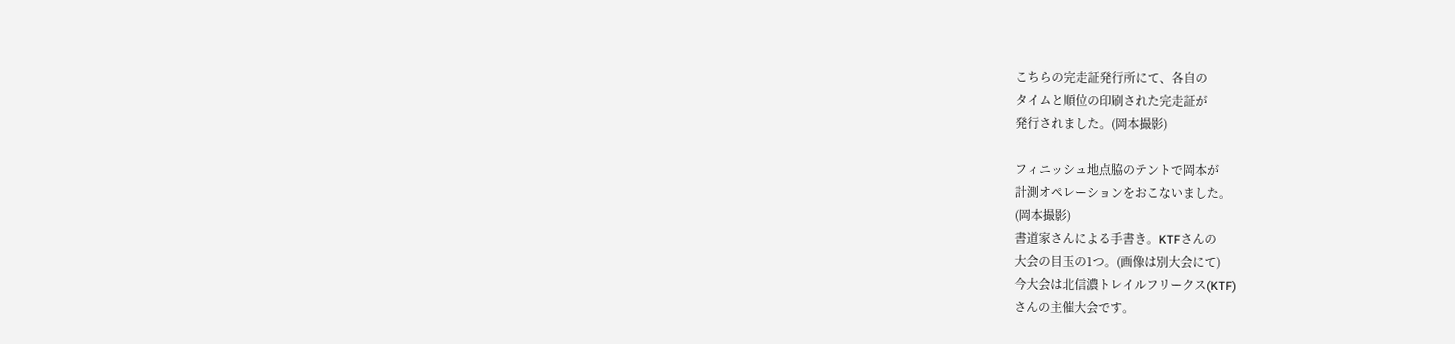こちらの完走証発行所にて、各自の
タイムと順位の印刷された完走証が
発行されました。(岡本撮影)

フィニッシュ地点脇のテントで岡本が
計測オペレーションをおこないました。
(岡本撮影)
書道家さんによる手書き。KTFさんの
大会の目玉の1つ。(画像は別大会にて)
今大会は北信濃トレイルフリークス(KTF)
さんの主催大会です。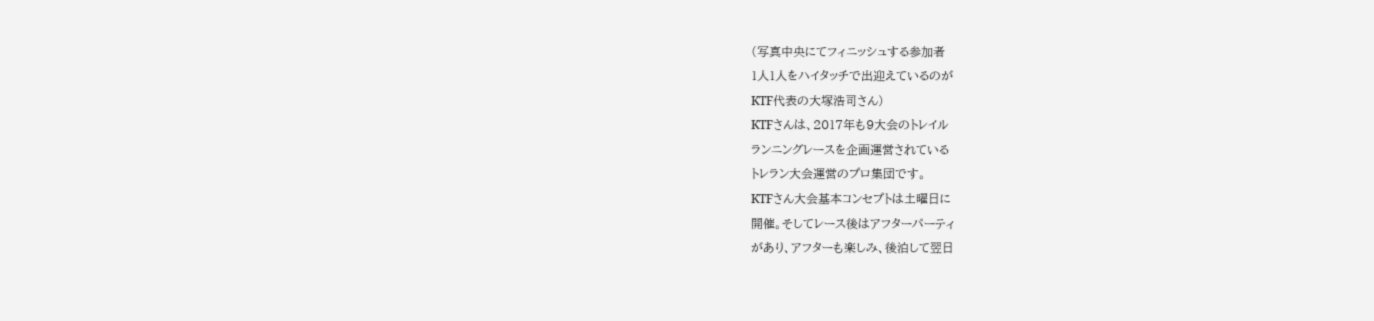(写真中央にてフィニッシュする参加者
1人1人をハイタッチで出迎えているのが
KTF代表の大塚浩司さん)
KTFさんは、2017年も9大会のトレイル
ランニングレースを企画運営されている
トレラン大会運営のプロ集団です。
KTFさん大会基本コンセプトは土曜日に
開催。そしてレース後はアフターパーティ
があり、アフターも楽しみ、後泊して翌日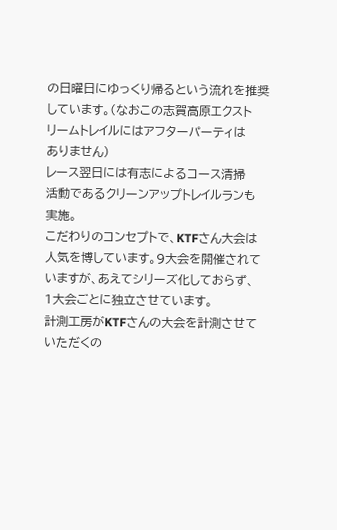の日曜日にゆっくり帰るという流れを推奨
しています。(なおこの志賀高原エクスト
リームトレイルにはアフターパーティは
ありません)
レース翌日には有志によるコース清掃
活動であるクリーンアップトレイルランも
実施。
こだわりのコンセプトで、KTFさん大会は
人気を博しています。9大会を開催されて
いますが、あえてシリーズ化しておらず、
1大会ごとに独立させています。
計測工房がKTFさんの大会を計測させて
いただくの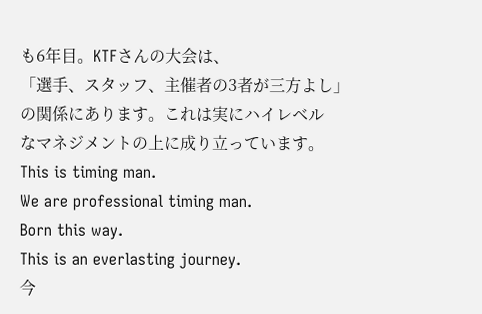も6年目。KTFさんの大会は、
「選手、スタッフ、主催者の3者が三方よし」
の関係にあります。これは実にハイレベル
なマネジメントの上に成り立っています。
This is timing man.
We are professional timing man.
Born this way.
This is an everlasting journey.
今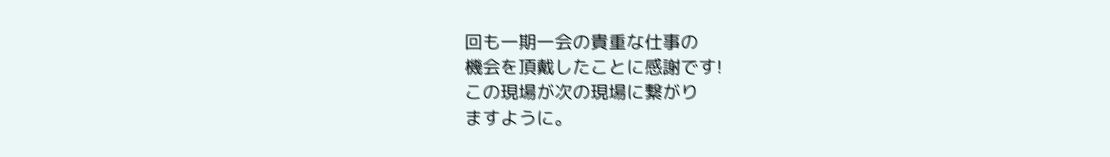回も一期一会の貴重な仕事の
機会を頂戴したことに感謝です!
この現場が次の現場に繋がり
ますように。